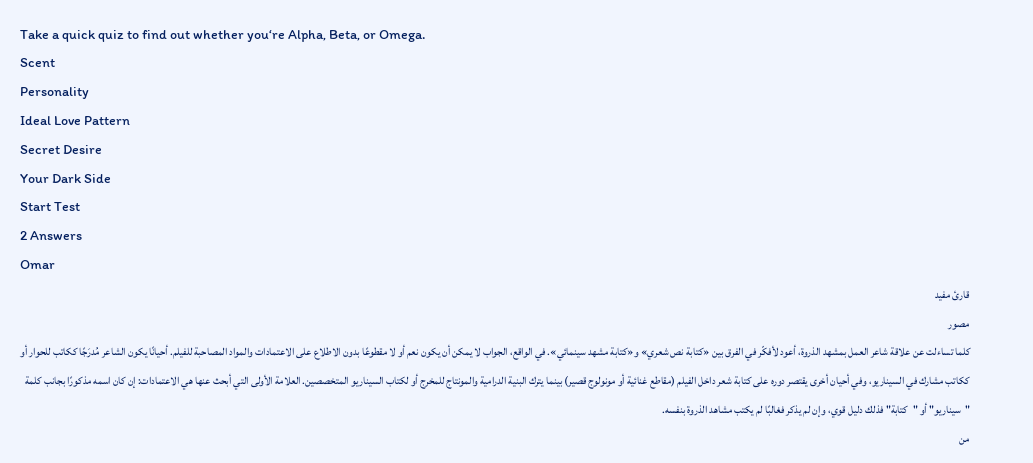Take a quick quiz to find out whether you‘re Alpha, Beta, or Omega.
Scent
Personality
Ideal Love Pattern
Secret Desire
Your Dark Side
Start Test
2 Answers
Omar
قارئ مفيد
مصور
كلما تساءلت عن علاقة شاعر العمل بمشهد الذروة، أعود لأفكّر في الفرق بين «كتابة نص شعري» و«كتابة مشهد سينمائي». في الواقع، الجواب لا يمكن أن يكون نعم أو لا مقطوعًا بدون الاطلاع على الاعتمادات والمواد المصاحبة للفيلم. أحيانًا يكون الشاعر مُدرَجًا ككاتب للحوار أو ككاتب مشارك في السيناريو، وفي أحيان أخرى يقتصر دوره على كتابة شعر داخل الفيلم (مقاطع غنائية أو مونولوج قصير) بينما يترك البنية الدرامية والمونتاج للمخرج أو لكتاب السيناريو المتخصصين. العلامة الأولى التي أبحث عنها هي الاعتمادات: إن كان اسمه مذكورًا بجانب كلمة "سيناريو" أو "كتابة" فذلك دليل قوي، وإن لم يذكر فغالبًا لم يكتب مشاهد الذروة بنفسه.
من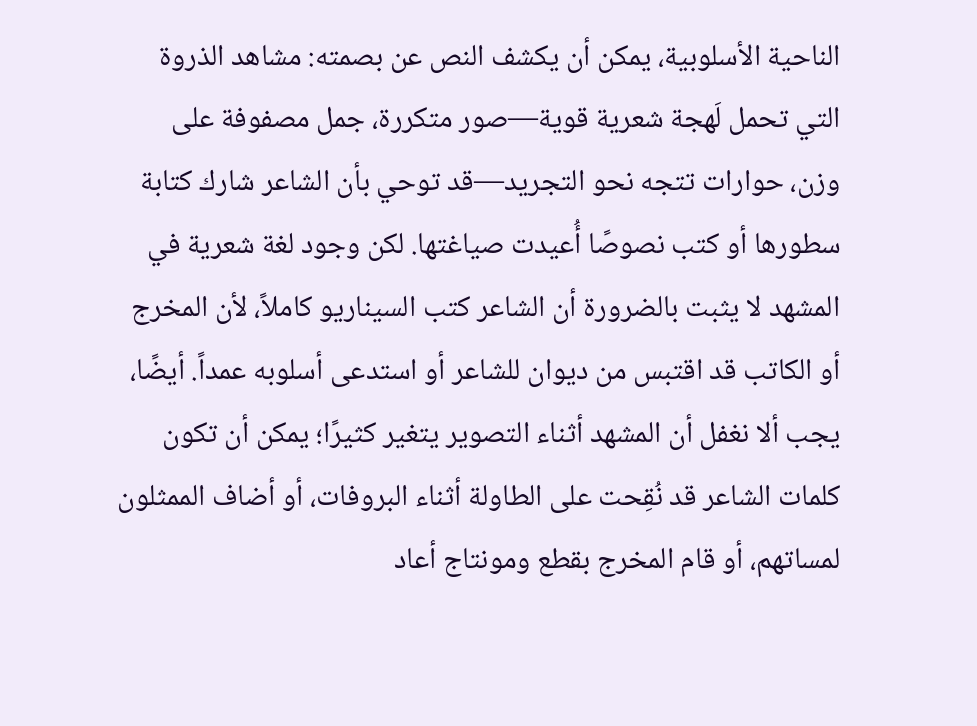الناحية الأسلوبية، يمكن أن يكشف النص عن بصمته: مشاهد الذروة التي تحمل لَهجة شعرية قوية—صور متكررة، جمل مصفوفة على وزن، حوارات تتجه نحو التجريد—قد توحي بأن الشاعر شارك كتابة سطورها أو كتب نصوصًا أُعيدت صياغتها. لكن وجود لغة شعرية في المشهد لا يثبت بالضرورة أن الشاعر كتب السيناريو كاملاً، لأن المخرج أو الكاتب قد اقتبس من ديوان للشاعر أو استدعى أسلوبه عمداً. أيضًا، يجب ألا نغفل أن المشهد أثناء التصوير يتغير كثيرًا؛ يمكن أن تكون كلمات الشاعر قد نُقِحت على الطاولة أثناء البروفات، أو أضاف الممثلون لمساتهم، أو قام المخرج بقطع ومونتاج أعاد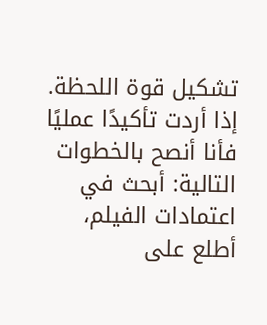تشكيل قوة اللحظة.
إذا أردت تأكيدًا عمليًا فأنا أنصح بالخطوات التالية: أبحث في اعتمادات الفيلم، أطلع على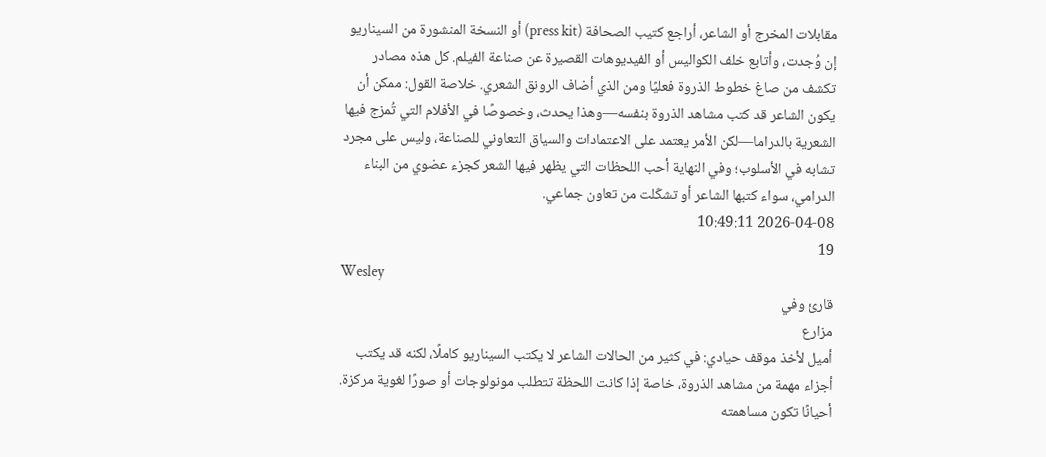مقابلات المخرج أو الشاعر، أراجع كتيب الصحافة (press kit) أو النسخة المنشورة من السيناريو إن وُجدت، وأتابع خلف الكواليس أو الفيديوهات القصيرة عن صناعة الفيلم. كل هذه مصادر تكشف من صاغ خطوط الذروة فعليًا ومن الذي أضاف الرونق الشعري. خلاصة القول: ممكن أن يكون الشاعر قد كتب مشاهد الذروة بنفسه—وهذا يحدث، وخصوصًا في الأفلام التي تُمزج فيها الشعرية بالدراما—لكن الأمر يعتمد على الاعتمادات والسياق التعاوني للصناعة، وليس على مجرد تشابه في الأسلوب؛ وفي النهاية أحب اللحظات التي يظهر فيها الشعر كجزء عضوي من البناء الدرامي، سواء كتبها الشاعر أو تشكّلت من تعاون جماعي.
2026-04-08 10:49:11
19
Wesley
قارئ وفي
مزارع
أميل لأخذ موقف حيادي: في كثير من الحالات الشاعر لا يكتب السيناريو كاملًا، لكنه قد يكتب أجزاء مهمة من مشاهد الذروة، خاصة إذا كانت اللحظة تتطلب مونولوجات أو صورًا لغوية مركزة. أحيانًا تكون مساهمته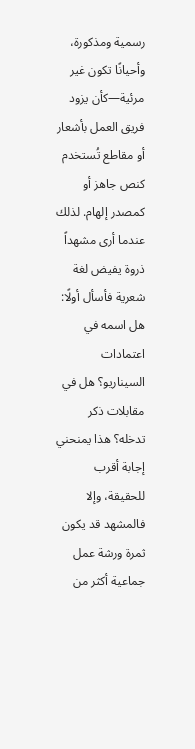رسمية ومذكورة، وأحيانًا تكون غير مرئية—كأن يزود فريق العمل بأشعار أو مقاطع تُستخدم كنص جاهز أو كمصدر إلهام. لذلك عندما أرى مشهداً ذروة يفيض لغة شعرية فأسأل أولًا: هل اسمه في اعتمادات السيناريو؟ هل في مقابلات ذكر تدخله؟ هذا يمنحني إجابة أقرب للحقيقة، وإلا فالمشهد قد يكون ثمرة ورشة عمل جماعية أكثر من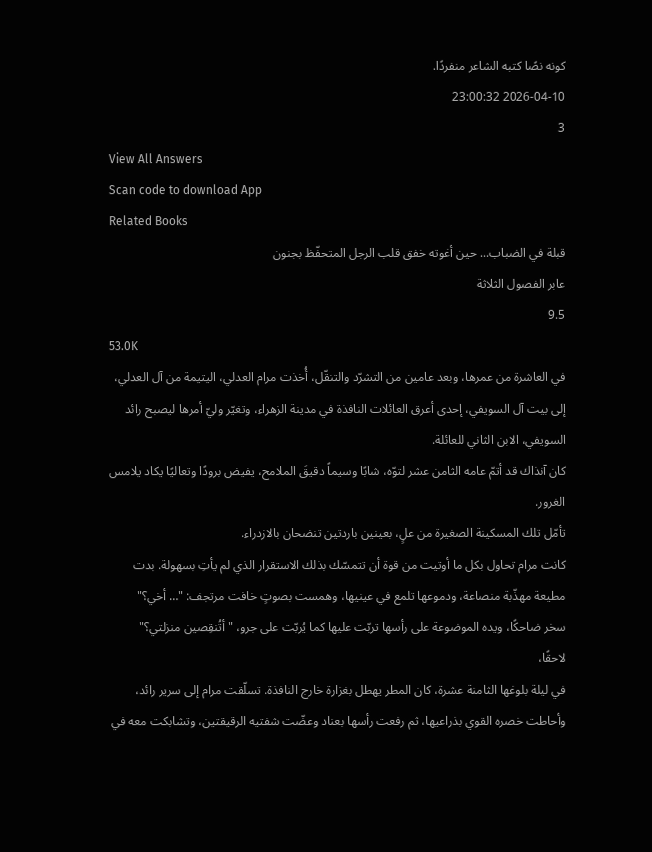كونه نصًا كتبه الشاعر منفردًا.
2026-04-10 23:00:32
3
View All Answers
Scan code to download App
Related Books
قبلة في الضباب... حين أغوته خفق قلب الرجل المتحفّظ بجنون
عابر الفصول الثلاثة
9.5
53.0K
في العاشرة من عمرها، وبعد عامين من التشرّد والتنقّل، أُخذت مرام العدلي، اليتيمة من آل العدلي، إلى بيت آل السويفي، إحدى أعرق العائلات النافذة في مدينة الزهراء، وتغيّر وليّ أمرها ليصبح رائد السويفي، الابن الثاني للعائلة.
كان آنذاك قد أتمّ عامه الثامن عشر لتوّه، شابًا وسيماً دقيقَ الملامح، يفيض برودًا وتعاليًا يكاد يلامس الغرور.
تأمّل تلك المسكينة الصغيرة من علٍ، بعينين باردتين تنضحان بالازدراء.
كانت مرام تحاول بكل ما أوتيت من قوة أن تتمسّك بذلك الاستقرار الذي لم يأتِ بسهولة. بدت مطيعة مهذّبة منصاعة، ودموعها تلمع في عينيها، وهمست بصوتٍ خافت مرتجف: "… أخي؟"
سخر ضاحكًا، ويده الموضوعة على رأسها تربّت عليها كما يُربّت على جرو، "أتُنقِصين منزلتي؟"
لاحقًا،
في ليلة بلوغها الثامنة عشرة، كان المطر يهطل بغزارة خارج النافذة. تسلّقت مرام إلى سرير رائد، وأحاطت خصره القوي بذراعيها، ثم رفعت رأسها بعناد وعضّت شفتيه الرقيقتين، وتشابكت معه في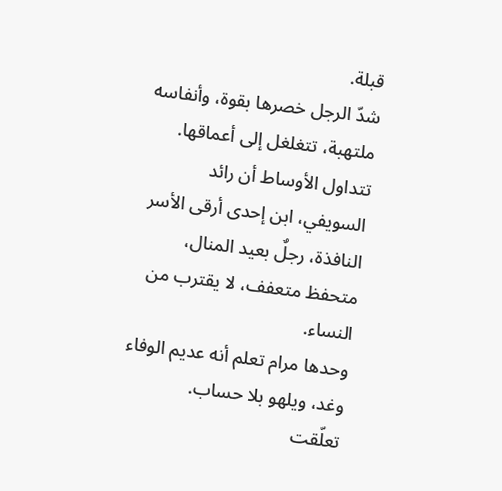قبلة.
شدّ الرجل خصرها بقوة، وأنفاسه ملتهبة، تتغلغل إلى أعماقها.
تتداول الأوساط أن رائد السويفي، ابن إحدى أرقى الأسر النافذة، رجلٌ بعيد المنال، متحفظ متعفف، لا يقترب من النساء.
وحدها مرام تعلم أنه عديم الوفاء وغد، ويلهو بلا حساب.
تعلّقت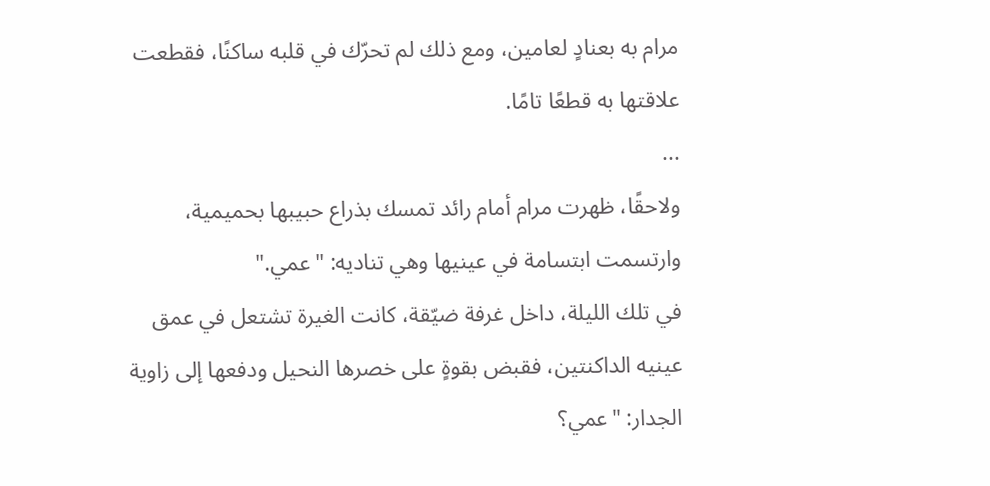مرام به بعنادٍ لعامين، ومع ذلك لم تحرّك في قلبه ساكنًا، فقطعت علاقتها به قطعًا تامًا.
...
ولاحقًا، ظهرت مرام أمام رائد تمسك بذراع حبيبها بحميمية، وارتسمت ابتسامة في عينيها وهي تناديه: "عمي."
في تلك الليلة، داخل غرفة ضيّقة، كانت الغيرة تشتعل في عمق عينيه الداكنتين، فقبض بقوةٍ على خصرها النحيل ودفعها إلى زاوية الجدار: "عمي؟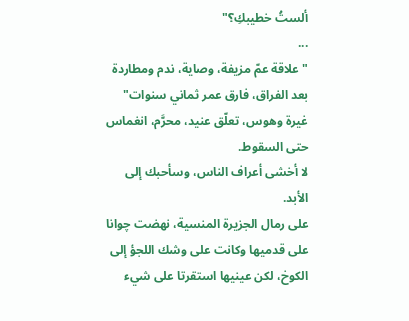ألستُ خطيبكِ؟"
...
"علاقة عمّ مزيفة، وصاية، ندم ومطاردة بعد الفراق، فارق عمر ثماني سنوات"
غيرة وهوس، تعلّق عنيد، محرَّم، انغماس حتى السقوط.
لا أخشى أعراف الناس، وسأحبك إلى الأبد.
على رمال الجزيرة المنسية، نهضت چوانا على قدميها وكانت على وشك اللجؤ إلى الكوخ، لكن عينيها استقرتا على شيء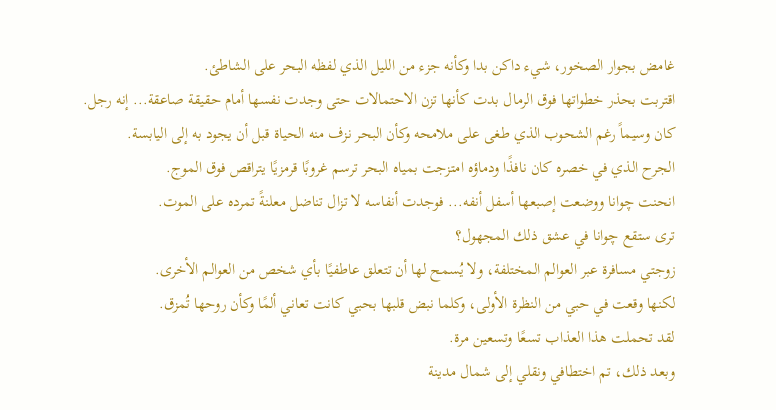غامض بجوار الصخور، شيء داكن بدا وكأنه جزء من الليل الذي لفظه البحر على الشاطئ.
اقتربت بحذر خطواتها فوق الرمال بدت كأنها تزن الاحتمالات حتى وجدت نفسها أمام حقيقة صاعقة... إنه رجل.
كان وسيماً رغم الشحوب الذي طغى على ملامحه وكأن البحر نزف منه الحياة قبل أن يجود به إلى اليابسة.
الجرح الذي في خصره كان نافذًا ودماؤه امتزجت بمياه البحر ترسم غروبًا قرمزيًا يتراقص فوق الموج.
انحنت چوانا ووضعت إصبعها أسفل أنفه... فوجدت أنفاسه لا تزال تناضل معلنةً تمرده على الموت.
ترى ستقع چوانا في عشق ذلك المجهول؟
زوجتي مسافرة عبر العوالم المختلفة، ولا يُسمح لها أن تتعلق عاطفيًا بأي شخص من العوالم الأخرى.
لكنها وقعت في حبي من النظرة الأولى، وكلما نبض قلبها بحبي كانت تعاني ألمًا وكأن روحها تُمزق.
لقد تحملت هذا العذاب تسعًا وتسعين مرة.
وبعد ذلك، تم اختطافي ونقلي إلى شمال مدينة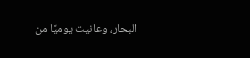البحار، وعانيت يوميًا من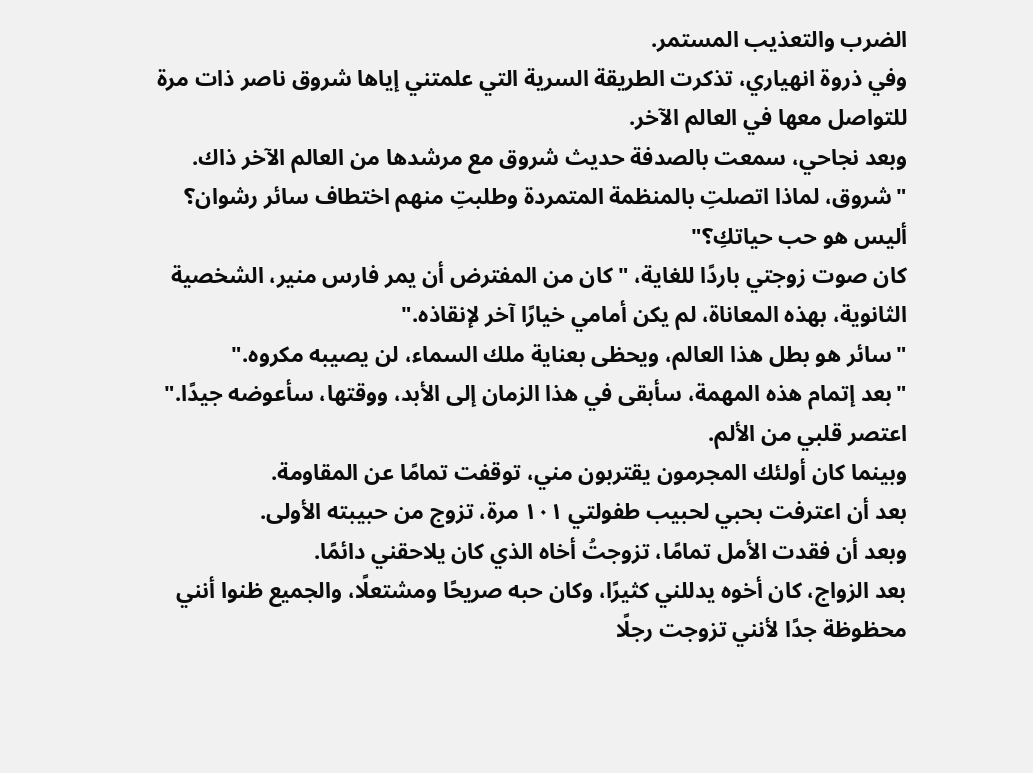الضرب والتعذيب المستمر.
وفي ذروة انهياري، تذكرت الطريقة السرية التي علمتني إياها شروق ناصر ذات مرة للتواصل معها في العالم الآخر.
وبعد نجاحي، سمعت بالصدفة حديث شروق مع مرشدها من العالم الآخر ذاك.
"شروق، لماذا اتصلتِ بالمنظمة المتمردة وطلبتِ منهم اختطاف سائر رشوان؟ أليس هو حب حياتكِ؟"
كان صوت زوجتي باردًا للغاية، "كان من المفترض أن يمر فارس منير، الشخصية الثانوية، بهذه المعاناة، لم يكن أمامي خيارًا آخر لإنقاذه."
"سائر هو بطل هذا العالم، ويحظى بعناية ملك السماء، لن يصيبه مكروه."
"بعد إتمام هذه المهمة، سأبقى في هذا الزمان إلى الأبد، ووقتها، سأعوضه جيدًا."
اعتصر قلبي من الألم.
وبينما كان أولئك المجرمون يقتربون مني، توقفت تمامًا عن المقاومة.
بعد أن اعترفت بحبي لحبيب طفولتي ١٠١ مرة، تزوج من حبيبته الأولى.
وبعد أن فقدت الأمل تمامًا، تزوجتُ أخاه الذي كان يلاحقني دائمًا.
بعد الزواج، كان أخوه يدللني كثيرًا، وكان حبه صريحًا ومشتعلًا، والجميع ظنوا أنني محظوظة جدًا لأنني تزوجت رجلًا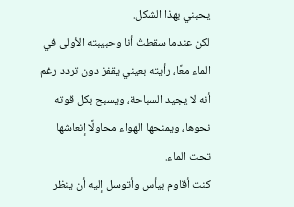يحبني بهذا الشكل.
لكن عندما سقطتُ أنا وحبيبته الأولى في الماء معًا، رأيته بعيني يقفز دون تردد رغم أنه لا يجيد السباحة، ويسبح بكل قوته نحوها، ويمنحها الهواء محاولًا إنعاشها تحت الماء.
كنت أقاوم بيأس وأتوسل إليه أن ينظر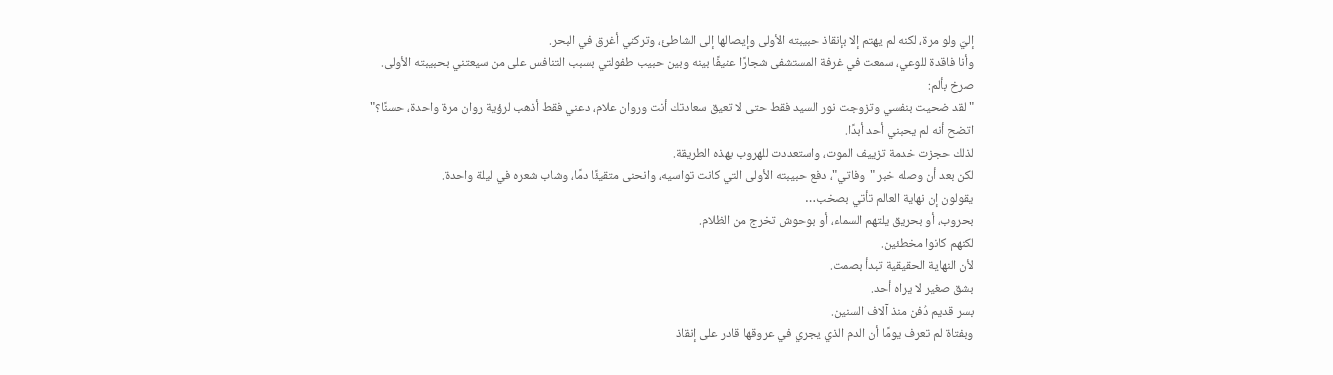إليّ ولو مرة، لكنه لم يهتم إلا بإنقاذ حبيبته الأولى وإيصالها إلى الشاطئ، وتركني أغرق في البحر.
وأنا فاقدة للوعي، سمعت في غرفة المستشفى شجارًا عنيفًا بينه وبين حبيب طفولتي بسبب التنافس على من سيعتني بحبيبته الأولى.
صرخ بألم:
"لقد ضحيت بنفسي وتزوجت نور السيد فقط حتى لا تعيق سعادتك أنت وروان علام، دعني فقط أذهب لرؤية روان مرة واحدة، حسنًا؟"
اتضح أنه لم يحبني أحد أبدًا.
لذلك حجزت خدمة تزييف الموت، واستعددت للهروب بهذه الطريقة.
لكن بعد أن وصله خبر "وفاتي"، دفع حبيبته الأولى التي كانت تواسيه، وانحنى متقيئًا دمًا، وشاب شعره في ليلة واحدة.
يقولون إن نهاية العالم تأتي بصخب…
بحروب، أو بحريق يلتهم السماء، أو بوحوش تخرج من الظلام.
لكنهم كانوا مخطئين.
لأن النهاية الحقيقية تبدأ بصمت.
بشق صغير لا يراه أحد.
بسر قديم دُفن منذ آلاف السنين.
وبفتاة لم تعرف يومًا أن الدم الذي يجري في عروقها قادر على إنقاذ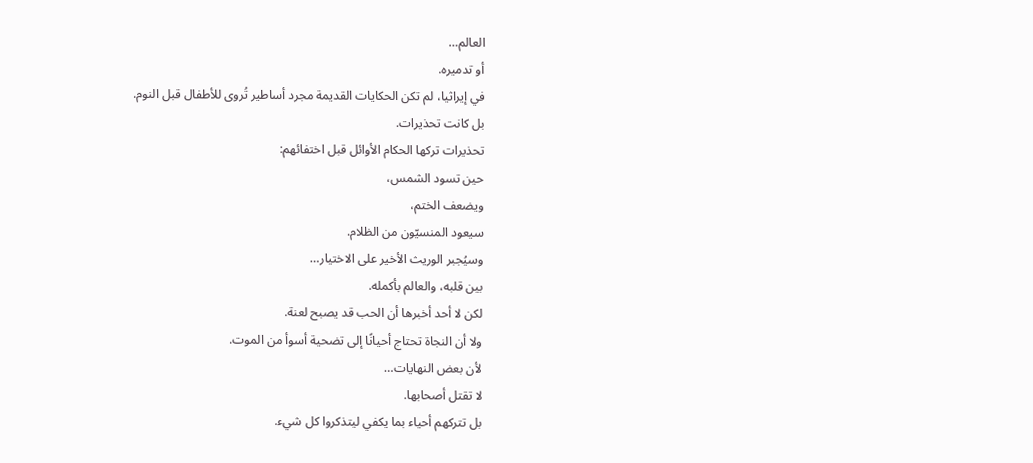العالم…
أو تدميره.
في إيراثيا، لم تكن الحكايات القديمة مجرد أساطير تُروى للأطفال قبل النوم.
بل كانت تحذيرات.
تحذيرات تركها الحكام الأوائل قبل اختفائهم:
حين تسود الشمس،
ويضعف الختم،
سيعود المنسيّون من الظلام.
وسيُجبر الوريث الأخير على الاختيار…
بين قلبه، والعالم بأكمله.
لكن لا أحد أخبرها أن الحب قد يصبح لعنة.
ولا أن النجاة تحتاج أحيانًا إلى تضحية أسوأ من الموت.
لأن بعض النهايات…
لا تقتل أصحابها.
بل تتركهم أحياء بما يكفي ليتذكروا كل شيء.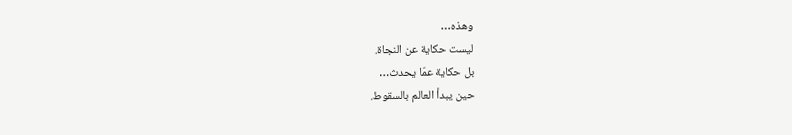وهذه…
ليست حكاية عن النجاة.
بل حكاية عمّا يحدث…
حين يبدأ العالم بالسقوط.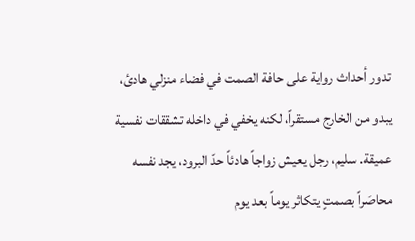تدور أحداث رواية على حافة الصمت في فضاء منزلي هادئ، يبدو من الخارج مستقراً، لكنه يخفي في داخله تشققات نفسية عميقة. سليم، رجل يعيش زواجاً هادئاً حدّ البرود، يجد نفسه محاصَراً بصمتٍ يتكاثر يوماً بعد يوم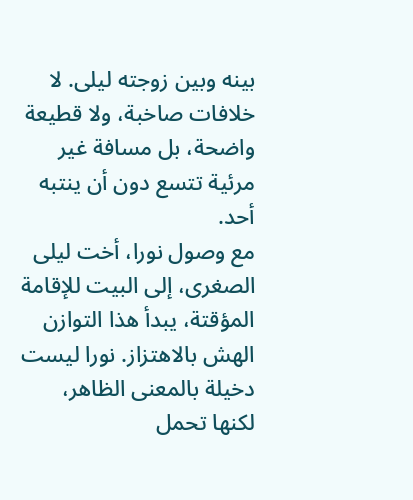بينه وبين زوجته ليلى. لا خلافات صاخبة، ولا قطيعة واضحة، بل مسافة غير مرئية تتسع دون أن ينتبه أحد.
مع وصول نورا، أخت ليلى الصغرى، إلى البيت للإقامة المؤقتة، يبدأ هذا التوازن الهش بالاهتزاز. نورا ليست دخيلة بالمعنى الظاهر، لكنها تحمل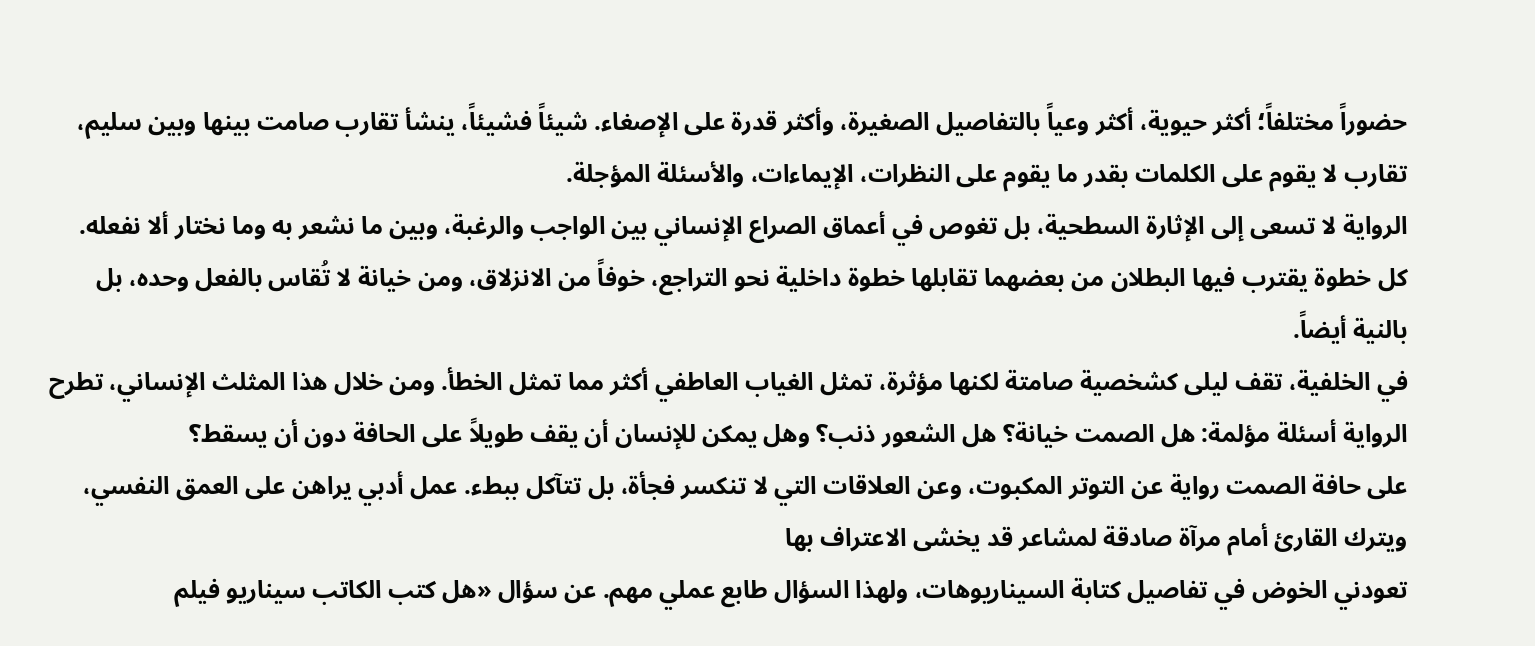حضوراً مختلفاً؛ أكثر حيوية، أكثر وعياً بالتفاصيل الصغيرة، وأكثر قدرة على الإصغاء. شيئاً فشيئاً، ينشأ تقارب صامت بينها وبين سليم، تقارب لا يقوم على الكلمات بقدر ما يقوم على النظرات، الإيماءات، والأسئلة المؤجلة.
الرواية لا تسعى إلى الإثارة السطحية، بل تغوص في أعماق الصراع الإنساني بين الواجب والرغبة، وبين ما نشعر به وما نختار ألا نفعله. كل خطوة يقترب فيها البطلان من بعضهما تقابلها خطوة داخلية نحو التراجع، خوفاً من الانزلاق، ومن خيانة لا تُقاس بالفعل وحده، بل بالنية أيضاً.
في الخلفية، تقف ليلى كشخصية صامتة لكنها مؤثرة، تمثل الغياب العاطفي أكثر مما تمثل الخطأ. ومن خلال هذا المثلث الإنساني، تطرح الرواية أسئلة مؤلمة: هل الصمت خيانة؟ هل الشعور ذنب؟ وهل يمكن للإنسان أن يقف طويلاً على الحافة دون أن يسقط؟
على حافة الصمت رواية عن التوتر المكبوت، وعن العلاقات التي لا تنكسر فجأة، بل تتآكل ببطء. عمل أدبي يراهن على العمق النفسي، ويترك القارئ أمام مرآة صادقة لمشاعر قد يخشى الاعتراف بها
تعودني الخوض في تفاصيل كتابة السيناريوهات، ولهذا السؤال طابع عملي مهم. عن سؤال «هل كتب الكاتب سيناريو فيلم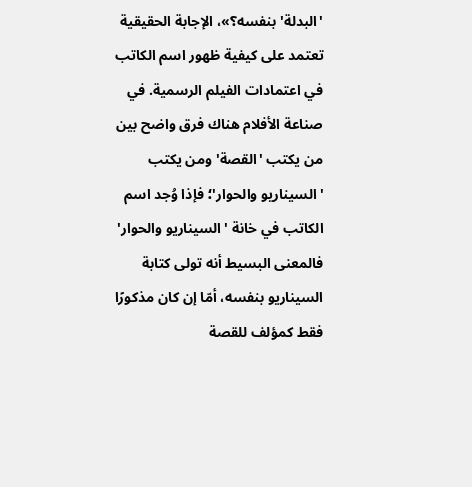'البدلة' بنفسه؟»، الإجابة الحقيقية تعتمد على كيفية ظهور اسم الكاتب في اعتمادات الفيلم الرسمية. في صناعة الأفلام هناك فرق واضح بين من يكتب 'القصة' ومن يكتب 'السيناريو والحوار'؛ فإذا وُجد اسم الكاتب في خانة 'السيناريو والحوار' فالمعنى البسيط أنه تولى كتابة السيناريو بنفسه، أمّا إن كان مذكورًا فقط كمؤلف للقصة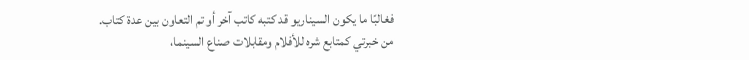فغالبًا ما يكون السيناريو قد كتبه كاتب آخر أو تم التعاون بين عدة كتاب.
من خبرتي كمتابع شره للأفلام ومقابلات صناع السينما،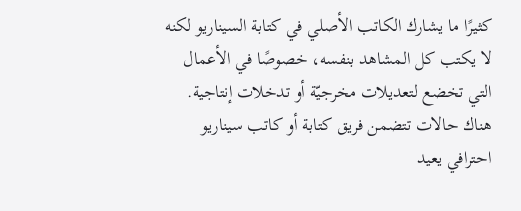كثيرًا ما يشارك الكاتب الأصلي في كتابة السيناريو لكنه لا يكتب كل المشاهد بنفسه، خصوصًا في الأعمال التي تخضع لتعديلات مخرجيّة أو تدخلات إنتاجية. هناك حالات تتضمن فريق كتابة أو كاتب سيناريو احترافي يعيد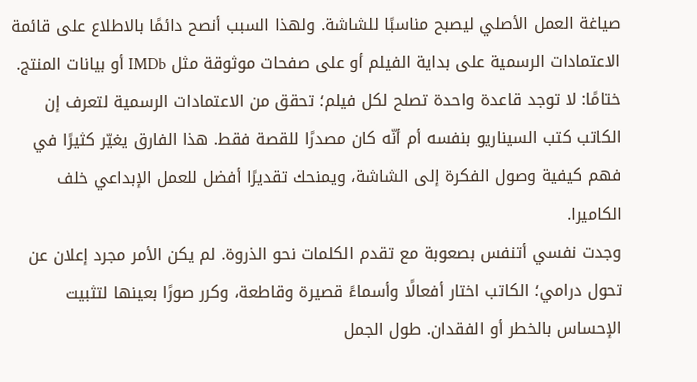صياغة العمل الأصلي ليصبح مناسبًا للشاشة. ولهذا السبب أنصح دائمًا بالاطلاع على قائمة الاعتمادات الرسمية على بداية الفيلم أو على صفحات موثوقة مثل IMDb أو بيانات المنتج.
ختامًا: لا توجد قاعدة واحدة تصلح لكل فيلم؛ تحقق من الاعتمادات الرسمية لتعرف إن الكاتب كتب السيناريو بنفسه أم أنّه كان مصدرًا للقصة فقط. هذا الفارق يغيّر كثيرًا في فهم كيفية وصول الفكرة إلى الشاشة، ويمنحك تقديرًا أفضل للعمل الإبداعي خلف الكاميرا.
وجدت نفسي أتنفس بصعوبة مع تقدم الكلمات نحو الذروة. لم يكن الأمر مجرد إعلان عن تحول درامي؛ الكاتب اختار أفعالًا وأسماءً قصيرة وقاطعة، وكرر صورًا بعينها لتثبيت الإحساس بالخطر أو الفقدان. طول الجمل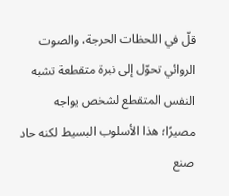قلّ في اللحظات الحرجة، والصوت الروائي تحوّل إلى نبرة متقطعة تشبه النفس المتقطع لشخص يواجه مصيرًا؛ هذا الأسلوب البسيط لكنه حاد صنع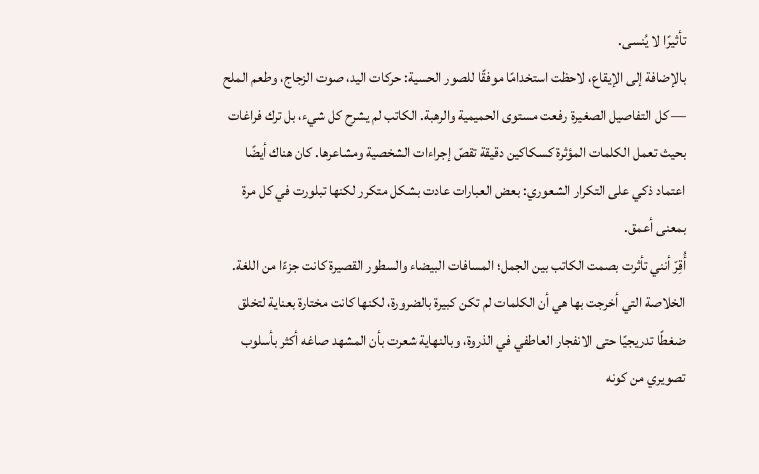تأثيرًا لا يُنسى.
بالإضافة إلى الإيقاع، لاحظت استخدامًا موفقًا للصور الحسية: حركات اليد، صوت الزجاج، وطعم الملح — كل التفاصيل الصغيرة رفعت مستوى الحميمية والرهبة. الكاتب لم يشرح كل شيء، بل ترك فراغات بحيث تعمل الكلمات المؤثرة كسكاكين دقيقة تقصّ إجراءات الشخصية ومشاعرها. كان هناك أيضًا اعتماد ذكي على التكرار الشعوري: بعض العبارات عادت بشكل متكرر لكنها تبلورت في كل مرة بمعنى أعمق.
أُقِرّ أنني تأثرت بصمت الكاتب بين الجمل؛ المسافات البيضاء والسطور القصيرة كانت جزءًا من اللغة. الخلاصة التي أخرجت بها هي أن الكلمات لم تكن كبيرة بالضرورة، لكنها كانت مختارة بعناية لتخلق ضغطًا تدريجيًا حتى الانفجار العاطفي في الذروة، وبالنهاية شعرت بأن المشهد صاغه أكثر بأسلوب تصويري من كونه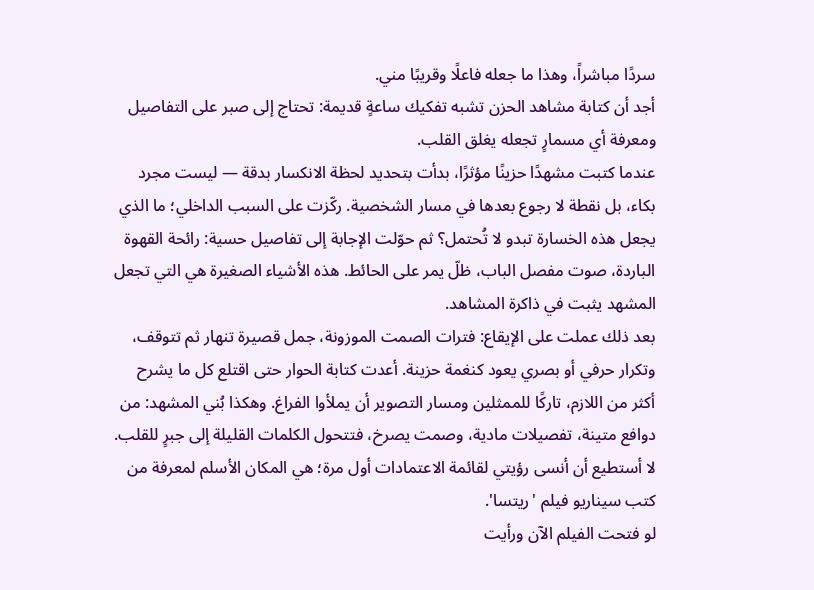سردًا مباشراً، وهذا ما جعله فاعلًا وقريبًا مني.
أجد أن كتابة مشاهد الحزن تشبه تفكيك ساعةٍ قديمة: تحتاج إلى صبر على التفاصيل ومعرفة أي مسمارٍ تجعله يغلق القلب.
عندما كتبت مشهدًا حزينًا مؤثرًا، بدأت بتحديد لحظة الانكسار بدقة — ليست مجرد بكاء، بل نقطة لا رجوع بعدها في مسار الشخصية. ركّزت على السبب الداخلي؛ ما الذي يجعل هذه الخسارة تبدو لا تُحتمل؟ ثم حوّلت الإجابة إلى تفاصيل حسية: رائحة القهوة الباردة، صوت مفصل الباب، ظلّ يمر على الحائط. هذه الأشياء الصغيرة هي التي تجعل المشهد يثبت في ذاكرة المشاهد.
بعد ذلك عملت على الإيقاع: فترات الصمت الموزونة، جمل قصيرة تنهار ثم تتوقف، وتكرار حرفي أو بصري يعود كنغمة حزينة. أعدت كتابة الحوار حتى اقتلع كل ما يشرح أكثر من اللازم، تاركًا للممثلين ومسار التصوير أن يملأوا الفراغ. وهكذا بُني المشهد: من دوافع متينة، تفصيلات مادية، وصمت يصرخ، فتتحول الكلمات القليلة إلى جبرٍ للقلب.
لا أستطيع أن أنسى رؤيتي لقائمة الاعتمادات أول مرة؛ هي المكان الأسلم لمعرفة من كتب سيناريو فيلم 'ريتسا'.
لو فتحت الفيلم الآن ورأيت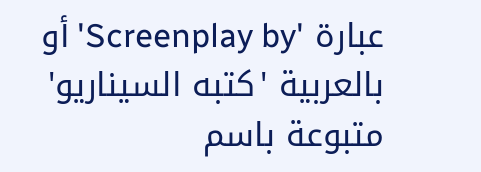عبارة 'Screenplay by' أو بالعربية 'كتبه السيناريو' متبوعة باسم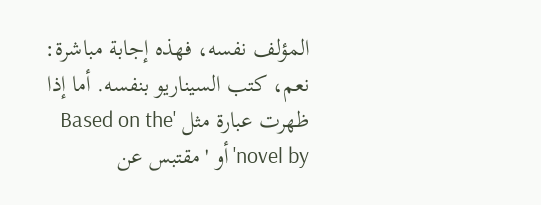المؤلف نفسه، فهذه إجابة مباشرة: نعم، كتب السيناريو بنفسه. أما إذا ظهرت عبارة مثل 'Based on the novel by' أو 'مقتبس عن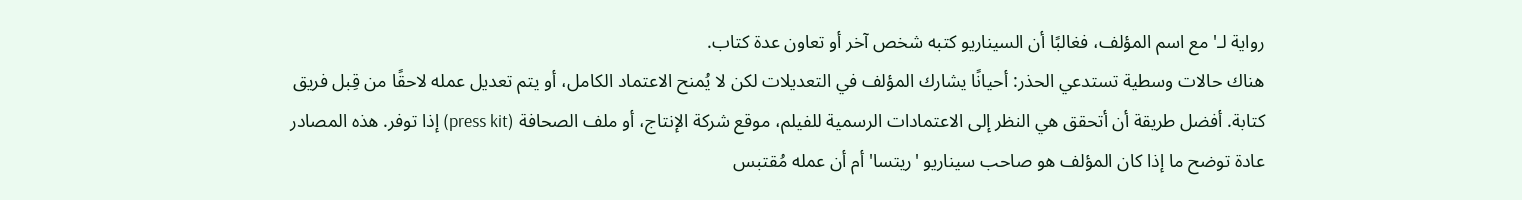رواية لـ' مع اسم المؤلف، فغالبًا أن السيناريو كتبه شخص آخر أو تعاون عدة كتاب.
هناك حالات وسطية تستدعي الحذر: أحيانًا يشارك المؤلف في التعديلات لكن لا يُمنح الاعتماد الكامل، أو يتم تعديل عمله لاحقًا من قِبل فريق كتابة. أفضل طريقة أن أتحقق هي النظر إلى الاعتمادات الرسمية للفيلم، موقع شركة الإنتاج، أو ملف الصحافة (press kit) إذا توفر. هذه المصادر عادة توضح ما إذا كان المؤلف هو صاحب سيناريو 'ريتسا' أم أن عمله مُقتبس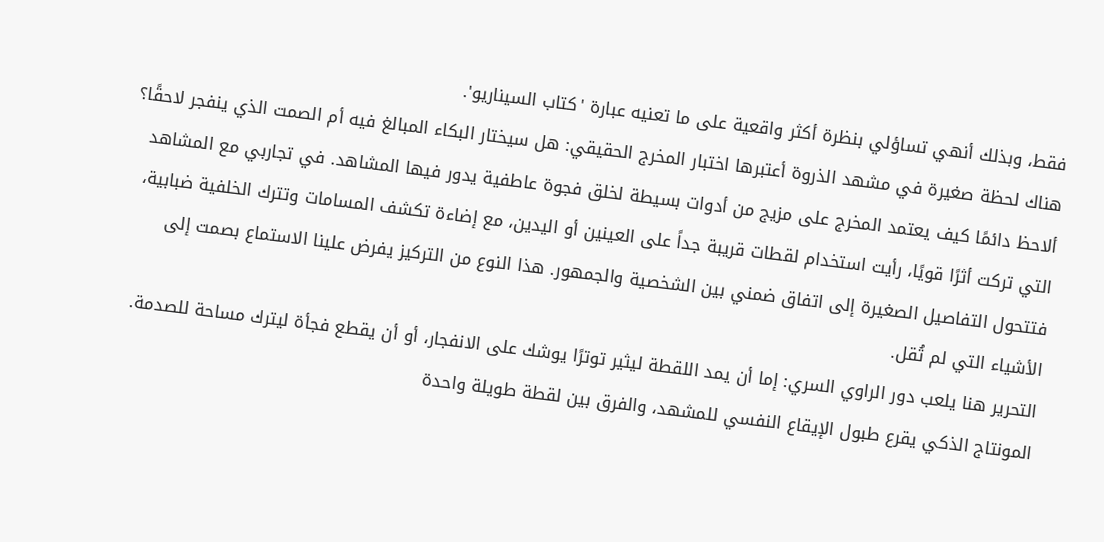فقط، وبذلك أنهي تساؤلي بنظرة أكثر واقعية على ما تعنيه عبارة 'كتاب السيناريو'.
هناك لحظة صغيرة في مشهد الذروة أعتبرها اختبار المخرج الحقيقي: هل سيختار البكاء المبالغ فيه أم الصمت الذي ينفجر لاحقًا؟ ألاحظ دائمًا كيف يعتمد المخرج على مزيج من أدوات بسيطة لخلق فجوة عاطفية يدور فيها المشاهد. في تجاربي مع المشاهد التي تركت أثرًا قويًا، رأيت استخدام لقطات قريبة جداً على العينين أو اليدين، مع إضاءة تكشف المسامات وتترك الخلفية ضبابية، فتتحول التفاصيل الصغيرة إلى اتفاق ضمني بين الشخصية والجمهور. هذا النوع من التركيز يفرض علينا الاستماع بصمت إلى الأشياء التي لم تُقل.
التحرير هنا يلعب دور الراوي السري: إما أن يمد اللقطة ليثير توترًا يوشك على الانفجار، أو أن يقطع فجأة ليترك مساحة للصدمة. المونتاج الذكي يقرع طبول الإيقاع النفسي للمشهد، والفرق بين لقطة طويلة واحدة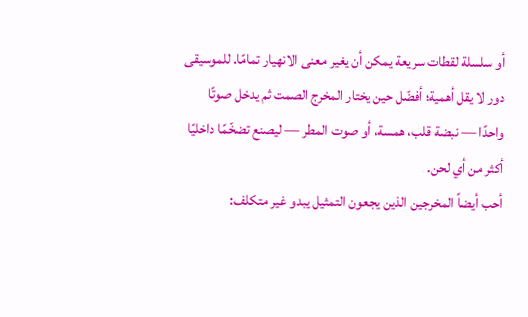أو سلسلة لقطات سريعة يمكن أن يغير معنى الانهيار تمامًا. للموسيقى دور لا يقل أهمية؛ أفضّل حين يختار المخرج الصمت ثم يدخل صوتًا واحدًا — نبضة قلب، همسة، أو صوت المطر — ليصنع تضخّمًا داخليًا أكثر من أي لحن.
أحب أيضاً المخرجين الذين يجعون التمثيل يبدو غير متكلف: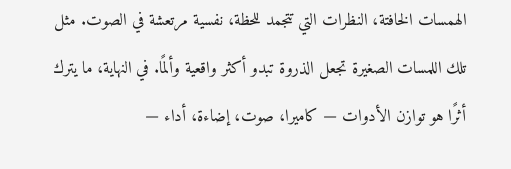الهمسات الخافتة، النظرات التي تتجمد للحظة، نفسية مرتعشة في الصوت. مثل تلك اللمسات الصغيرة تجعل الذروة تبدو أكثر واقعية وألمًا. في النهاية، ما يترك أثرًا هو توازن الأدوات — كاميرا، صوت، إضاءة، أداء —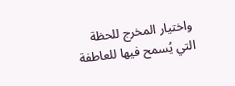واختيار المخرج للحظة التي يُسمح فيها للعاطفة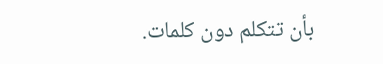بأن تتكلم دون كلمات.